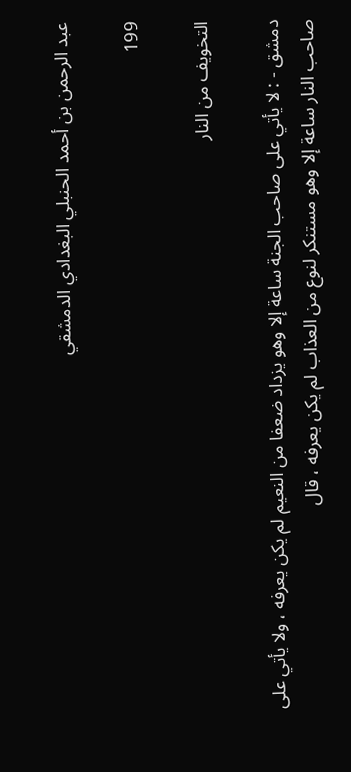عبد الرحمن بن أحمد الحنبلي البغدادي الدمشقي

199

التخويف من النار

دمشق - : لا يأتي على صاحب الجنة ساعة إلا وهو يزداد ضعفا من النعيم لم يكن يعرفه ، ولا يأتي على صاحب النار ساعة إلا وهو مستنكر لنوع من العذاب لم يكن يعرفه ، قال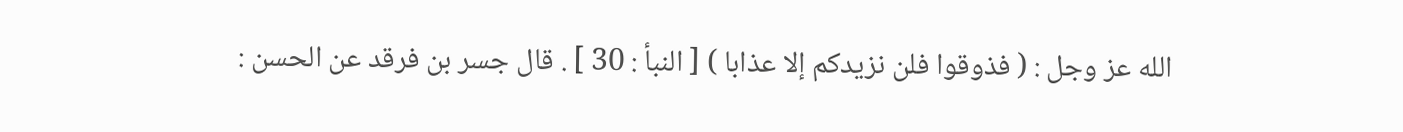الله عز وجل : ( فذوقوا فلن نزيدكم إلا عذابا ) [ النبأ : 30 ] . قال جسر بن فرقد عن الحسن :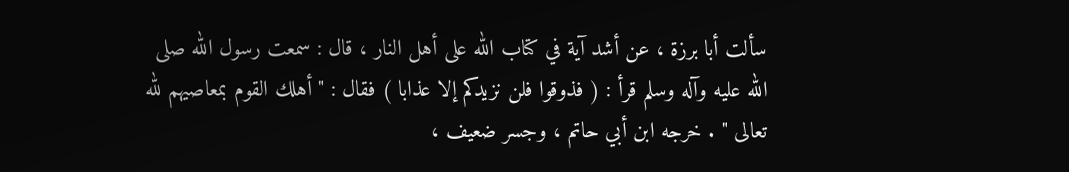سألت أبا برزة ، عن أشد آية في كتاب الله على أهل النار ، قال : سمعت رسول الله صلى الله عليه وآله وسلم قرأ : ( فذوقوا فلن نزيدكم إلا عذابا ) فقال : " أهلك القوم بمعاصيهم لله تعالى " . خرجه ابن أبي حاتم ، وجسر ضعيف ،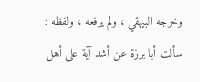وخرجه البيهقي ، ولم يرفعه ، ولفظه : سألت أبا برزة عن أشد آية على أهل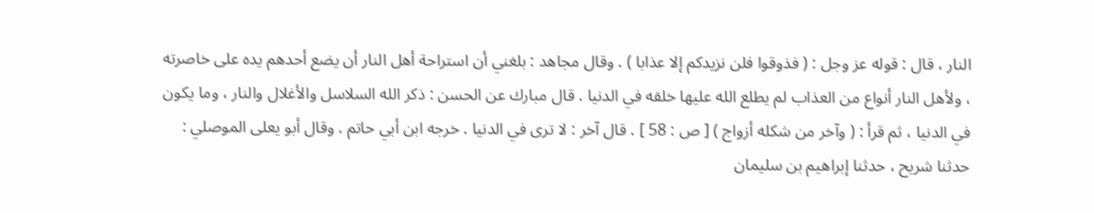النار ، قال : قوله عز وجل : ( فذوقوا فلن نزيدكم إلا عذابا ) . وقال مجاهد : بلغني أن استراحة أهل النار أن يضع أحدهم يده على خاصرته ، ولأهل النار أنواع من العذاب لم يطلع الله عليها خلقه في الدنيا . قال مبارك عن الحسن : ذكر الله السلاسل والأغلال والنار ، وما يكون في الدنيا ، ثم قرأ : ( وآخر من شكله أزواج ) [ ص : 58 ] . قال آخر : لا ترى في الدنيا . خرجه ابن أبي حاتم . وقال أبو يعلى الموصلي : حدثنا شريح ، حدثنا إبراهيم بن سليمان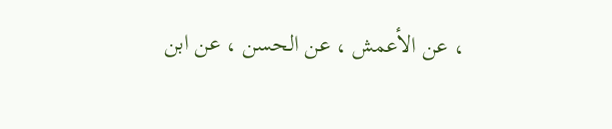، عن الأعمش ، عن الحسن ، عن ابن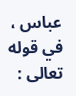عباس ، في قوله تعالى :